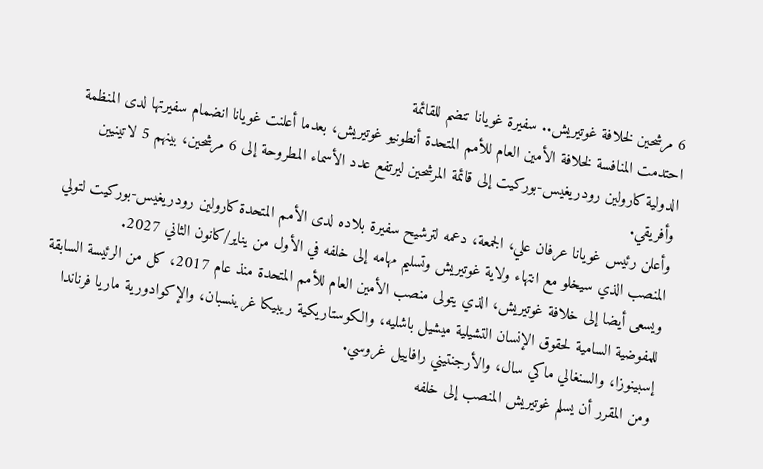6 مرشحين لخلافة غوتيريش.. سفيرة غويانا تنضم للقائمة
احتدمت المنافسة لخلافة الأمين العام للأمم المتحدة أنطونيو غوتيريش، بعدما أعلنت غويانا انضمام سفيرتها لدى المنظمة الدولية كارولين رودريغيس-بوركيت إلى قائمة المرشحين ليرتفع عدد الأسماء المطروحة إلى 6 مرشحين، بينهم 5 لاتينيين وأفريقي.
وأعلن رئيس غويانا عرفان علي، الجمعة، دعمه لترشيح سفيرة بلاده لدى الأمم المتحدة كارولين رودريغيس-بوركيت لتولي المنصب الذي سيخلو مع انتهاء ولاية غوتيريش وتسليم مهامه إلى خلفه في الأول من يناير/كانون الثاني 2027.
ويسعى أيضا إلى خلافة غوتيريش، الذي يتولى منصب الأمين العام للأمم المتحدة منذ عام 2017، كل من الرئيسة السابقة للمفوضية السامية لحقوق الإنسان التشيلية ميشيل باشليه، والكوستاريكية ريبيكا غرينسبان، والإكوادورية ماريا فرناندا إسبينوزا، والسنغالي ماكي سال، والأرجنتيني رافاييل غروسي.
ومن المقرر أن يسلم غوتيريش المنصب إلى خلفه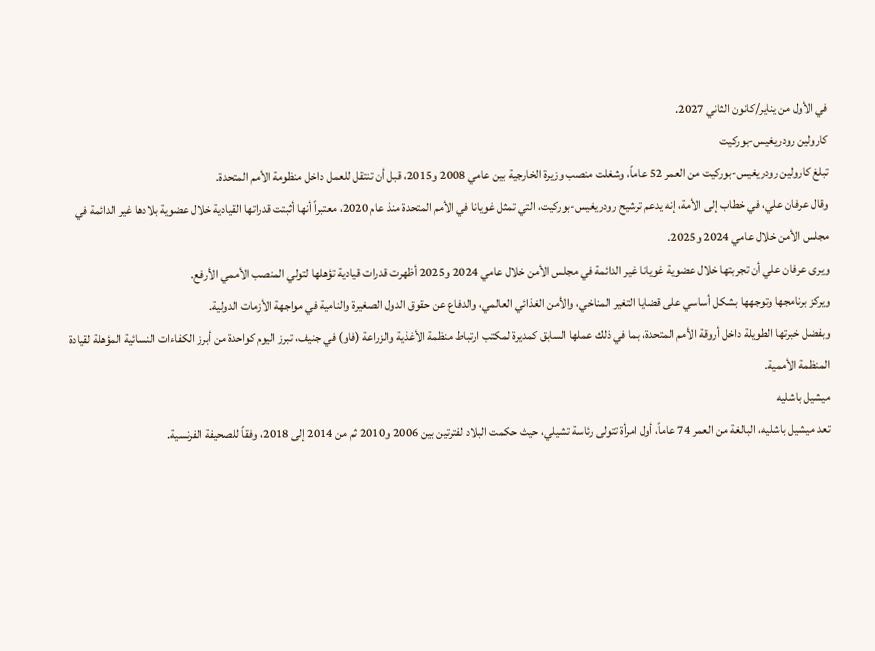في الأول من يناير/كانون الثاني 2027.
كارولين رودريغيس-بوركيت
تبلغ كارولين رودريغيس-بوركيت من العمر 52 عاماً، وشغلت منصب وزيرة الخارجية بين عامي 2008 و2015، قبل أن تنتقل للعمل داخل منظومة الأمم المتحدة.
وقال عرفان علي، في خطاب إلى الأمة، إنه يدعم ترشيح رودريغيس-بوركيت، التي تمثل غويانا في الأمم المتحدة منذ عام 2020، معتبراً أنها أثبتت قدراتها القيادية خلال عضوية بلادها غير الدائمة في مجلس الأمن خلال عامي 2024 و2025.
ويرى عرفان علي أن تجربتها خلال عضوية غويانا غير الدائمة في مجلس الأمن خلال عامي 2024 و2025 أظهرت قدرات قيادية تؤهلها لتولي المنصب الأممي الأرفع.
ويركز برنامجها وتوجهها بشكل أساسي على قضايا التغير المناخي، والأمن الغذائي العالمي، والدفاع عن حقوق الدول الصغيرة والنامية في مواجهة الأزمات الدولية.
وبفضل خبرتها الطويلة داخل أروقة الأمم المتحدة، بما في ذلك عملها السابق كمديرة لمكتب ارتباط منظمة الأغذية والزراعة (فاو) في جنيف، تبرز اليوم كواحدة من أبرز الكفاءات النسائية المؤهلة لقيادة المنظمة الأممية.
ميشيل باشليه
تعد ميشيل باشليه، البالغة من العمر 74 عاماً، أول امرأة تتولى رئاسة تشيلي، حيث حكمت البلاد لفترتين بين 2006 و2010 ثم من 2014 إلى 2018، وفقاً للصحيفة الفرنسية.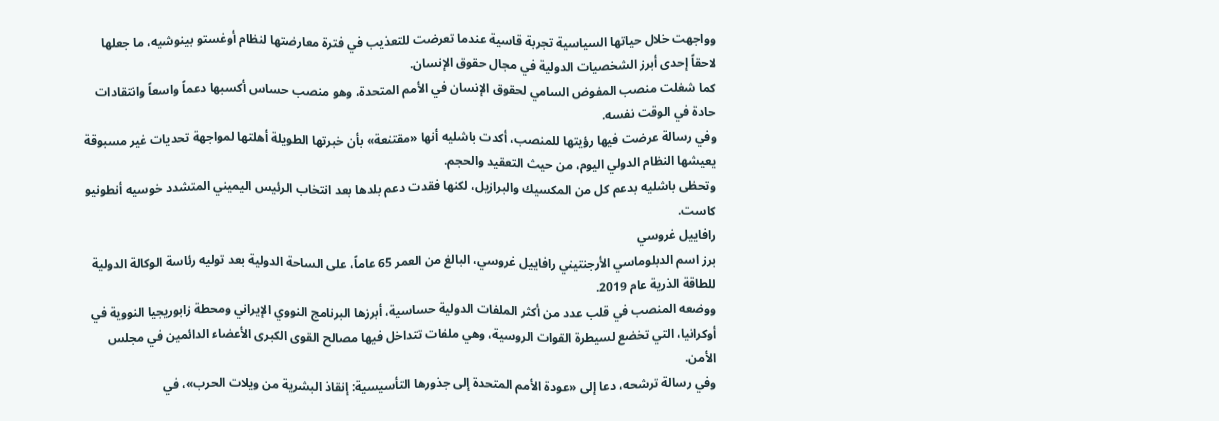وواجهت خلال حياتها السياسية تجربة قاسية عندما تعرضت للتعذيب في فترة معارضتها لنظام أوغستو بينوشيه، ما جعلها لاحقاً إحدى أبرز الشخصيات الدولية في مجال حقوق الإنسان.
كما شغلت منصب المفوض السامي لحقوق الإنسان في الأمم المتحدة، وهو منصب حساس أكسبها دعماً واسعاً وانتقادات حادة في الوقت نفسه.
وفي رسالة عرضت فيها رؤيتها للمنصب، أكدت باشليه أنها «مقتنعة» بأن خبرتها الطويلة أهلتها لمواجهة تحديات غير مسبوقة يعيشها النظام الدولي اليوم، من حيث التعقيد والحجم.
وتحظى باشليه بدعم كل من المكسيك والبرازيل، لكنها فقدت دعم بلدها بعد انتخاب الرئيس اليميني المتشدد خوسيه أنطونيو كاست.
رافاييل غروسي
برز اسم الدبلوماسي الأرجنتيني رافاييل غروسي، البالغ من العمر 65 عاماً، على الساحة الدولية بعد توليه رئاسة الوكالة الدولية للطاقة الذرية عام 2019.
ووضعه المنصب في قلب عدد من أكثر الملفات الدولية حساسية، أبرزها البرنامج النووي الإيراني ومحطة زابوريجيا النووية في أوكرانيا، التي تخضع لسيطرة القوات الروسية، وهي ملفات تتداخل فيها مصالح القوى الكبرى الأعضاء الدائمين في مجلس الأمن.
وفي رسالة ترشحه، دعا إلى «عودة الأمم المتحدة إلى جذورها التأسيسية: إنقاذ البشرية من ويلات الحرب»، في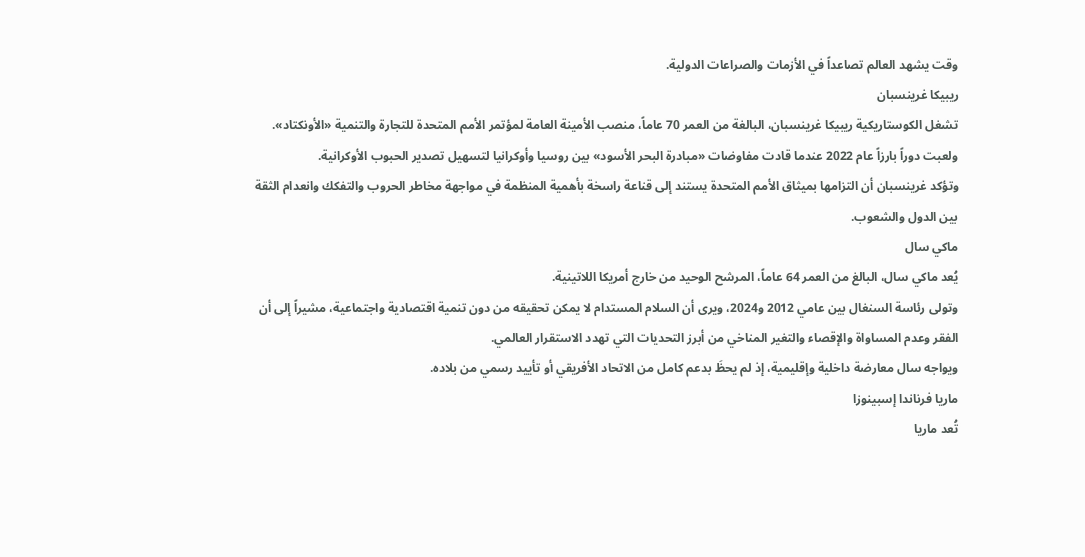وقت يشهد العالم تصاعداً في الأزمات والصراعات الدولية.
ريبيكا غرينسبان
تشغل الكوستاريكية ريبيكا غرينسبان، البالغة من العمر 70 عاماً، منصب الأمينة العامة لمؤتمر الأمم المتحدة للتجارة والتنمية «الأونكتاد».
ولعبت دوراً بارزاً عام 2022 عندما قادت مفاوضات «مبادرة البحر الأسود» بين روسيا وأوكرانيا لتسهيل تصدير الحبوب الأوكرانية.
وتؤكد غرينسبان أن التزامها بميثاق الأمم المتحدة يستند إلى قناعة راسخة بأهمية المنظمة في مواجهة مخاطر الحروب والتفكك وانعدام الثقة بين الدول والشعوب.
ماكي سال
يُعد ماكي سال، البالغ من العمر 64 عاماً، المرشح الوحيد من خارج أمريكا اللاتينية.
وتولى رئاسة السنغال بين عامي 2012 و2024، ويرى أن السلام المستدام لا يمكن تحقيقه من دون تنمية اقتصادية واجتماعية، مشيراً إلى أن الفقر وعدم المساواة والإقصاء والتغير المناخي من أبرز التحديات التي تهدد الاستقرار العالمي.
ويواجه سال معارضة داخلية وإقليمية، إذ لم يحظَ بدعم كامل من الاتحاد الأفريقي أو تأييد رسمي من بلاده.
ماريا فرناندا إسبينوزا
تُعد ماريا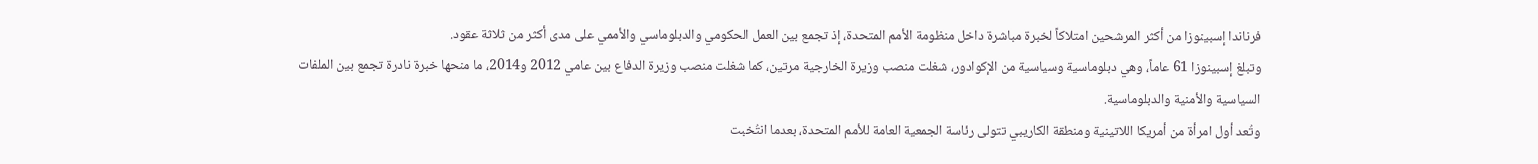فرناندا إسبينوزا من أكثر المرشحين امتلاكاً لخبرة مباشرة داخل منظومة الأمم المتحدة، إذ تجمع بين العمل الحكومي والدبلوماسي والأممي على مدى أكثر من ثلاثة عقود.
وتبلغ إسبينوزا 61 عاماً، وهي دبلوماسية وسياسية من الإكوادور، شغلت منصب وزيرة الخارجية مرتين، كما شغلت منصب وزيرة الدفاع بين عامي 2012 و2014، ما منحها خبرة نادرة تجمع بين الملفات السياسية والأمنية والدبلوماسية.
وتُعد أول امرأة من أمريكا اللاتينية ومنطقة الكاريبي تتولى رئاسة الجمعية العامة للأمم المتحدة، بعدما انتُخبت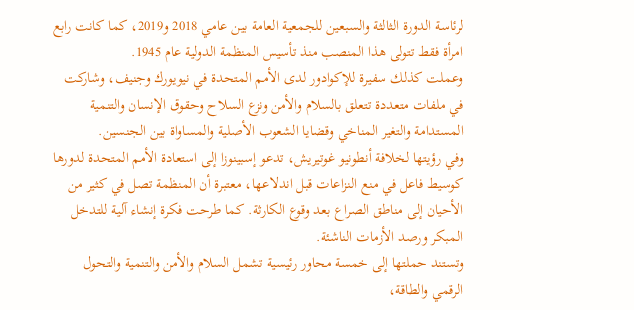لرئاسة الدورة الثالثة والسبعين للجمعية العامة بين عامي 2018 و2019، كما كانت رابع امرأة فقط تتولى هذا المنصب منذ تأسيس المنظمة الدولية عام 1945.
وعملت كذلك سفيرة للإكوادور لدى الأمم المتحدة في نيويورك وجنيف، وشاركت في ملفات متعددة تتعلق بالسلام والأمن ونزع السلاح وحقوق الإنسان والتنمية المستدامة والتغير المناخي وقضايا الشعوب الأصلية والمساواة بين الجنسين.
وفي رؤيتها لخلافة أنطونيو غوتيريش، تدعو إسبينوزا إلى استعادة الأمم المتحدة لدورها كوسيط فاعل في منع النزاعات قبل اندلاعها، معتبرة أن المنظمة تصل في كثير من الأحيان إلى مناطق الصراع بعد وقوع الكارثة. كما طرحت فكرة إنشاء آلية للتدخل المبكر ورصد الأزمات الناشئة.
وتستند حملتها إلى خمسة محاور رئيسية تشمل السلام والأمن والتنمية والتحول الرقمي والطاقة،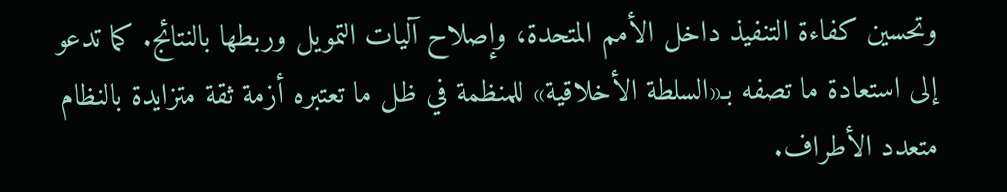وتحسين كفاءة التنفيذ داخل الأمم المتحدة، وإصلاح آليات التمويل وربطها بالنتائج. كما تدعو إلى استعادة ما تصفه بـ«السلطة الأخلاقية» للمنظمة في ظل ما تعتبره أزمة ثقة متزايدة بالنظام متعدد الأطراف.